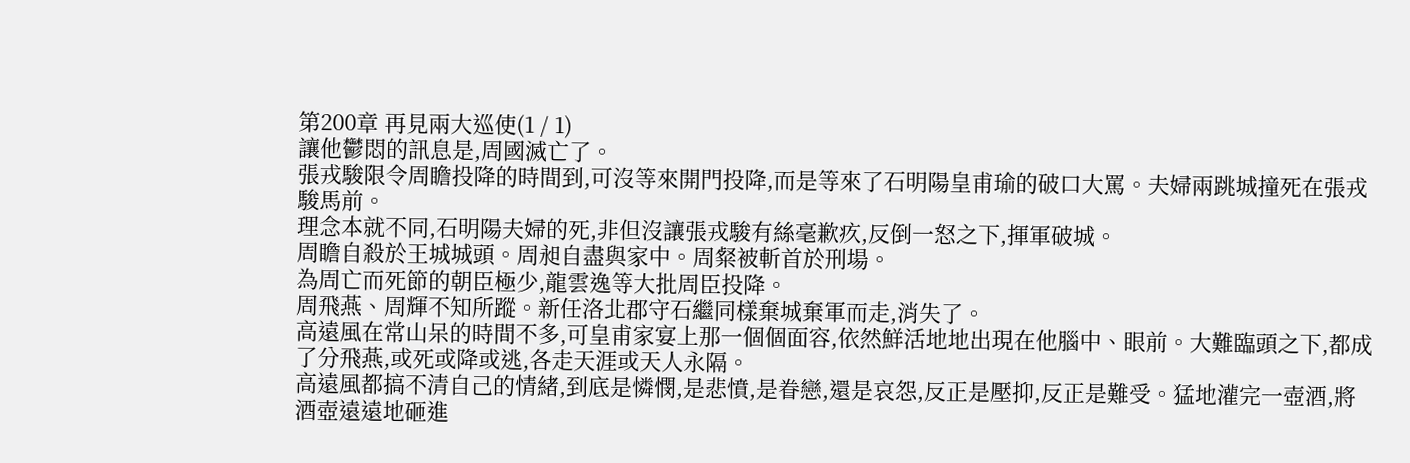第200章 再見兩大巡使(1 / 1)
讓他鬱悶的訊息是,周國滅亡了。
張戎駿限令周瞻投降的時間到,可沒等來開門投降,而是等來了石明陽皇甫瑜的破口大罵。夫婦兩跳城撞死在張戎駿馬前。
理念本就不同,石明陽夫婦的死,非但沒讓張戎駿有絲毫歉疚,反倒一怒之下,揮軍破城。
周瞻自殺於王城城頭。周昶自盡與家中。周粲被斬首於刑場。
為周亡而死節的朝臣極少,龍雲逸等大批周臣投降。
周飛燕、周輝不知所蹤。新任洛北郡守石繼同樣棄城棄軍而走,消失了。
高遠風在常山呆的時間不多,可皇甫家宴上那一個個面容,依然鮮活地地出現在他腦中、眼前。大難臨頭之下,都成了分飛燕,或死或降或逃,各走天涯或天人永隔。
高遠風都搞不清自己的情緒,到底是憐憫,是悲憤,是眷戀,還是哀怨,反正是壓抑,反正是難受。猛地灌完一壺酒,將酒壺遠遠地砸進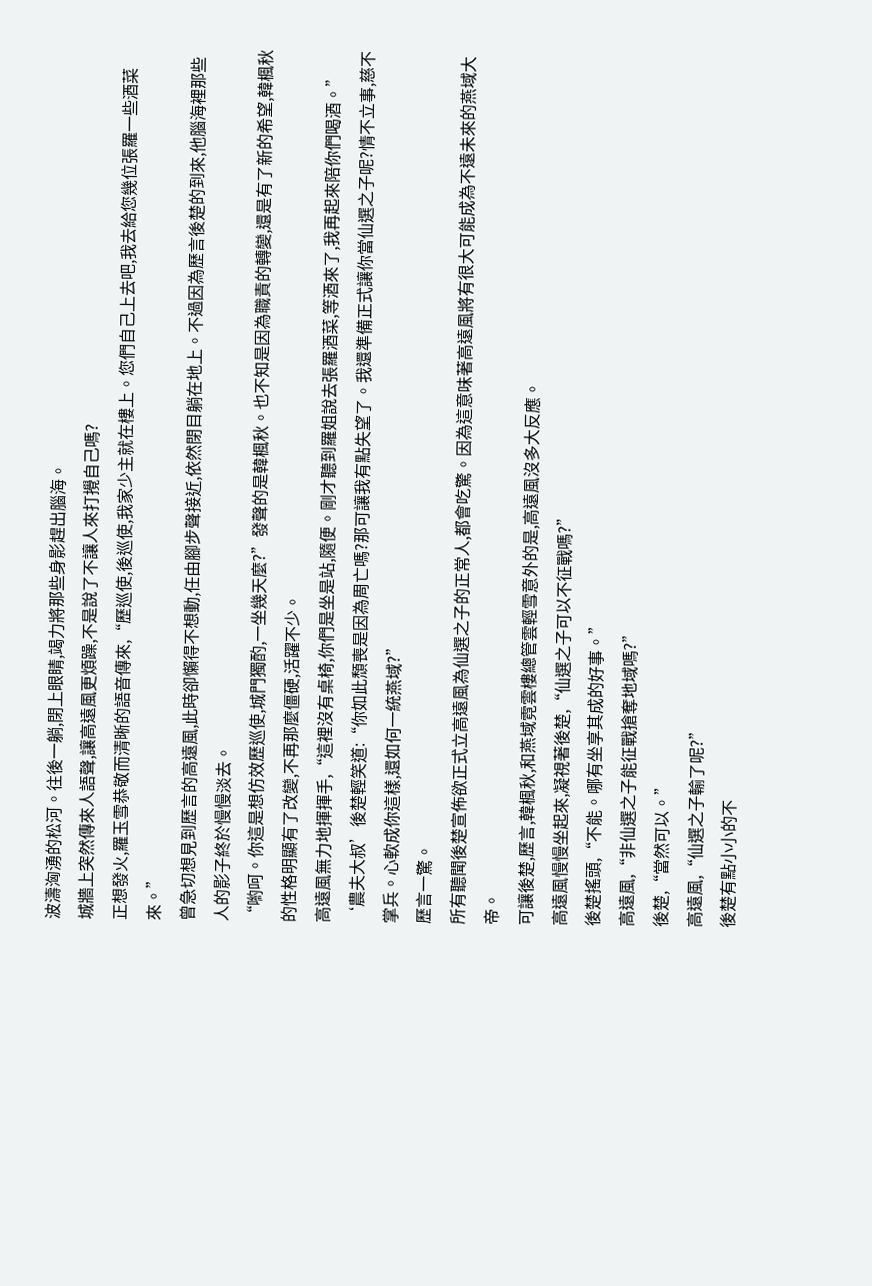波濤洶湧的松河。往後一躺,閉上眼睛,竭力將那些身影趕出腦海。
城牆上突然傳來人語聲,讓高遠風更煩躁,不是說了不讓人來打攪自己嗎?
正想發火,羅玉雪恭敬而清晰的語音傳來,“歷巡使,後巡使,我家少主就在樓上。您們自己上去吧,我去給您幾位張羅一些酒菜來。”
曾急切想見到歷言的高遠風,此時卻懶得不想動,任由腳步聲接近,依然閉目躺在地上。不過因為歷言後楚的到來,他腦海裡那些人的影子終於慢慢淡去。
“喲呵。你這是想仿效歷巡使,城門獨酌,一坐幾天麼?”發聲的是韓楓秋。也不知是因為職責的轉變,還是有了新的希望,韓楓秋的性格明顯有了改變,不再那麼僵硬,活躍不少。
高遠風無力地揮揮手,“這裡沒有桌椅,你們是坐是站,隨便。剛才聽到羅姐說去張羅酒菜,等酒來了,我再起來陪你們喝酒。”
‘農夫大叔’後楚輕笑道:“你如此頹喪是因為周亡嗎?那可讓我有點失望了。我還準備正式讓你當仙選之子呢?情不立事,慈不掌兵。心軟成你這樣,還如何一統燕域?”
歷言一驚。
所有聽聞後楚宣佈欲正式立高遠風為仙選之子的正常人,都會吃驚。因為這意味著高遠風將有很大可能成為不遠未來的燕域大帝。
可讓後楚,歷言,韓楓秋,和燕域霓雲樓總管雲輕雪意外的是,高遠風沒多大反應。
高遠風慢慢坐起來,凝視著後楚,“仙選之子可以不征戰嗎?”
後楚搖頭,“不能。哪有坐享其成的好事。”
高遠風,“非仙選之子能征戰搶奪地域嗎?”
後楚,“當然可以。”
高遠風,“仙選之子輸了呢?”
後楚有點小小的不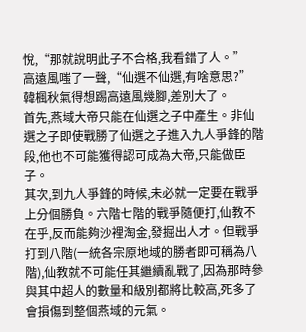悅,“那就說明此子不合格,我看錯了人。”
高遠風嗤了一聲,“仙選不仙選,有啥意思?”
韓楓秋氣得想踢高遠風幾腳,差別大了。
首先,燕域大帝只能在仙選之子中產生。非仙選之子即使戰勝了仙選之子進入九人爭鋒的階段,他也不可能獲得認可成為大帝,只能做臣子。
其次,到九人爭鋒的時候,未必就一定要在戰爭上分個勝負。六階七階的戰爭隨便打,仙教不在乎,反而能夠沙裡淘金,發掘出人才。但戰爭打到八階(一統各宗原地域的勝者即可稱為八階),仙教就不可能任其繼續亂戰了,因為那時參與其中超人的數量和級別都將比較高,死多了會損傷到整個燕域的元氣。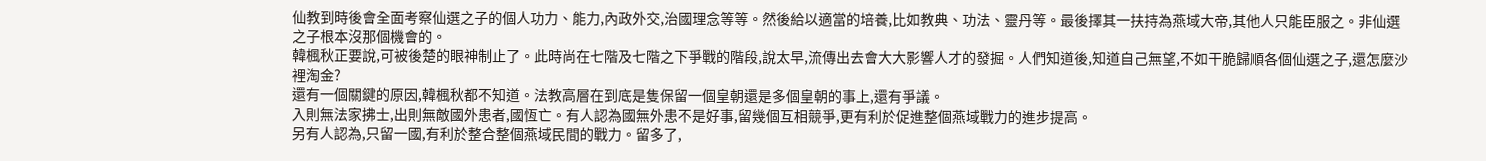仙教到時後會全面考察仙選之子的個人功力、能力,內政外交,治國理念等等。然後給以適當的培養,比如教典、功法、靈丹等。最後擇其一扶持為燕域大帝,其他人只能臣服之。非仙選之子根本沒那個機會的。
韓楓秋正要說,可被後楚的眼神制止了。此時尚在七階及七階之下爭戰的階段,說太早,流傳出去會大大影響人才的發掘。人們知道後,知道自己無望,不如干脆歸順各個仙選之子,還怎麼沙裡淘金?
還有一個關鍵的原因,韓楓秋都不知道。法教高層在到底是隻保留一個皇朝還是多個皇朝的事上,還有爭議。
入則無法家拂士,出則無敵國外患者,國恆亡。有人認為國無外患不是好事,留幾個互相競爭,更有利於促進整個燕域戰力的進步提高。
另有人認為,只留一國,有利於整合整個燕域民間的戰力。留多了,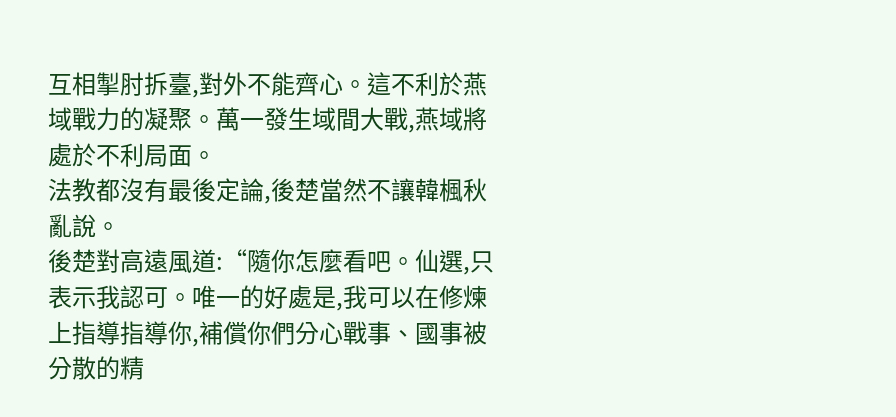互相掣肘拆臺,對外不能齊心。這不利於燕域戰力的凝聚。萬一發生域間大戰,燕域將處於不利局面。
法教都沒有最後定論,後楚當然不讓韓楓秋亂說。
後楚對高遠風道:“隨你怎麼看吧。仙選,只表示我認可。唯一的好處是,我可以在修煉上指導指導你,補償你們分心戰事、國事被分散的精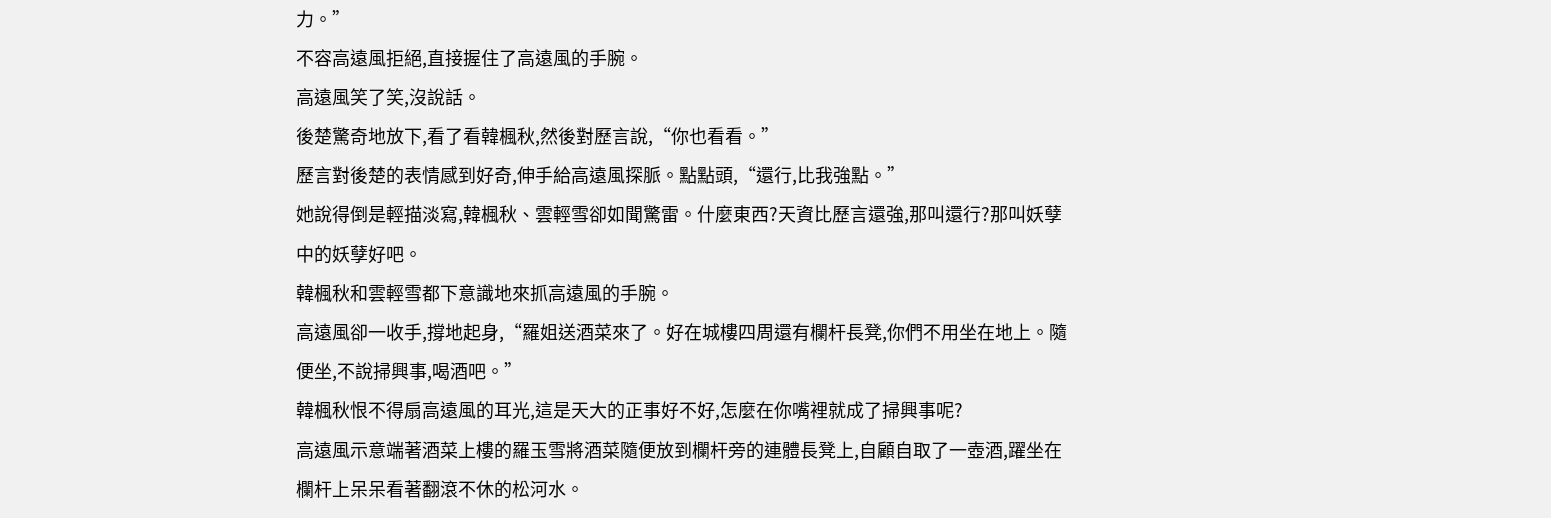力。”
不容高遠風拒絕,直接握住了高遠風的手腕。
高遠風笑了笑,沒說話。
後楚驚奇地放下,看了看韓楓秋,然後對歷言說,“你也看看。”
歷言對後楚的表情感到好奇,伸手給高遠風探脈。點點頭,“還行,比我強點。”
她說得倒是輕描淡寫,韓楓秋、雲輕雪卻如聞驚雷。什麼東西?天資比歷言還強,那叫還行?那叫妖孽中的妖孽好吧。
韓楓秋和雲輕雪都下意識地來抓高遠風的手腕。
高遠風卻一收手,撐地起身,“羅姐送酒菜來了。好在城樓四周還有欄杆長凳,你們不用坐在地上。隨便坐,不說掃興事,喝酒吧。”
韓楓秋恨不得扇高遠風的耳光,這是天大的正事好不好,怎麼在你嘴裡就成了掃興事呢?
高遠風示意端著酒菜上樓的羅玉雪將酒菜隨便放到欄杆旁的連體長凳上,自顧自取了一壺酒,躍坐在欄杆上呆呆看著翻滾不休的松河水。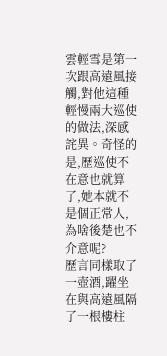雲輕雪是第一次跟高遠風接觸,對他這種輕慢兩大巡使的做法,深感詫異。奇怪的是,歷巡使不在意也就算了,她本就不是個正常人,為啥後楚也不介意呢?
歷言同樣取了一壺酒,躍坐在與高遠風隔了一根樓柱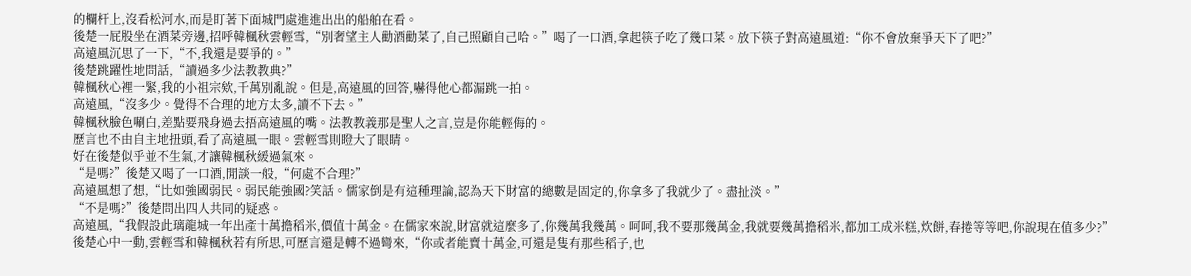的欄杆上,沒看松河水,而是盯著下面城門處進進出出的船舶在看。
後楚一屁股坐在酒菜旁邊,招呼韓楓秋雲輕雪,“別奢望主人勸酒勸菜了,自己照顧自己哈。”喝了一口酒,拿起筷子吃了幾口菜。放下筷子對高遠風道:“你不會放棄爭天下了吧?”
高遠風沉思了一下,“不,我還是要爭的。”
後楚跳躍性地問話,“讀過多少法教教典?”
韓楓秋心裡一緊,我的小祖宗欸,千萬別亂說。但是,高遠風的回答,嚇得他心都漏跳一拍。
高遠風,“沒多少。覺得不合理的地方太多,讀不下去。”
韓楓秋臉色唰白,差點要飛身過去捂高遠風的嘴。法教教義那是聖人之言,豈是你能輕侮的。
歷言也不由自主地扭頭,看了高遠風一眼。雲輕雪則瞪大了眼睛。
好在後楚似乎並不生氣,才讓韓楓秋緩過氣來。
“是嗎?”後楚又喝了一口酒,閒談一般,“何處不合理?”
高遠風想了想,“比如強國弱民。弱民能強國?笑話。儒家倒是有這種理論,認為天下財富的總數是固定的,你拿多了我就少了。盡扯淡。”
“不是嗎?”後楚問出四人共同的疑惑。
高遠風,“我假設此璃龍城一年出產十萬擔稻米,價值十萬金。在儒家來說,財富就這麼多了,你幾萬我幾萬。呵呵,我不要那幾萬金,我就要幾萬擔稻米,都加工成米糕,炊餅,春捲等等吧,你說現在值多少?”
後楚心中一動,雲輕雪和韓楓秋若有所思,可歷言還是轉不過彎來,“你或者能賣十萬金,可還是隻有那些稻子,也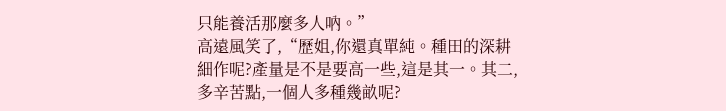只能養活那麼多人吶。”
高遠風笑了,“歷姐,你還真單純。種田的深耕細作呢?產量是不是要高一些,這是其一。其二,多辛苦點,一個人多種幾畝呢?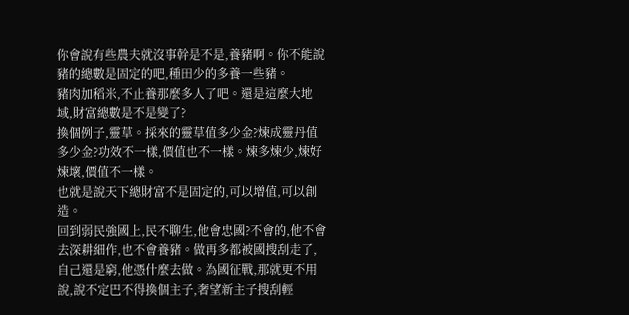你會說有些農夫就沒事幹是不是,養豬啊。你不能說豬的總數是固定的吧,種田少的多養一些豬。
豬肉加稻米,不止養那麼多人了吧。還是這麼大地域,財富總數是不是變了?
換個例子,靈草。採來的靈草值多少金?煉成靈丹值多少金?功效不一樣,價值也不一樣。煉多煉少,煉好煉壞,價值不一樣。
也就是說天下總財富不是固定的,可以增值,可以創造。
回到弱民強國上,民不聊生,他會忠國?不會的,他不會去深耕細作,也不會養豬。做再多都被國搜刮走了,自己還是窮,他憑什麼去做。為國征戰,那就更不用說,說不定巴不得換個主子,奢望新主子搜刮輕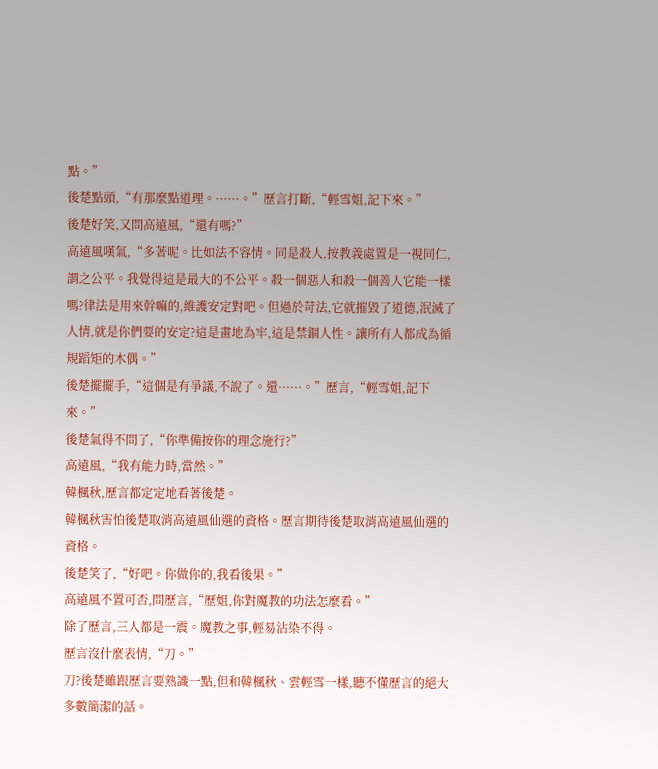點。”
後楚點頭,“有那麼點道理。······。”歷言打斷,“輕雪姐,記下來。”
後楚好笑,又問高遠風,“還有嗎?”
高遠風嘆氣,“多著呢。比如法不容情。同是殺人,按教義處置是一視同仁,謂之公平。我覺得這是最大的不公平。殺一個惡人和殺一個善人它能一樣嗎?律法是用來幹嘛的,維護安定對吧。但過於苛法,它就摧毀了道德,泯滅了人情,就是你們要的安定?這是畫地為牢,這是禁錮人性。讓所有人都成為循規蹈矩的木偶。”
後楚擺擺手,“這個是有爭議,不說了。還······。”歷言,“輕雪姐,記下來。”
後楚氣得不問了,“你準備按你的理念施行?”
高遠風,“我有能力時,當然。”
韓楓秋,歷言都定定地看著後楚。
韓楓秋害怕後楚取消高遠風仙選的資格。歷言期待後楚取消高遠風仙選的資格。
後楚笑了,“好吧。你做你的,我看後果。”
高遠風不置可否,問歷言,“歷姐,你對魔教的功法怎麼看。”
除了歷言,三人都是一震。魔教之事,輕易沾染不得。
歷言沒什麼表情,“刀。”
刀?後楚雖跟歷言要熟識一點,但和韓楓秋、雲輕雪一樣,聽不懂歷言的絕大多數簡潔的話。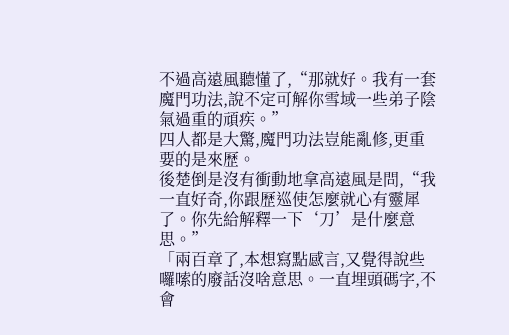不過高遠風聽懂了,“那就好。我有一套魔門功法,說不定可解你雪域一些弟子陰氣過重的頑疾。”
四人都是大驚,魔門功法豈能亂修,更重要的是來歷。
後楚倒是沒有衝動地拿高遠風是問,“我一直好奇,你跟歷巡使怎麼就心有靈犀了。你先給解釋一下‘刀’是什麼意思。”
「兩百章了,本想寫點感言,又覺得說些囉嗦的廢話沒啥意思。一直埋頭碼字,不會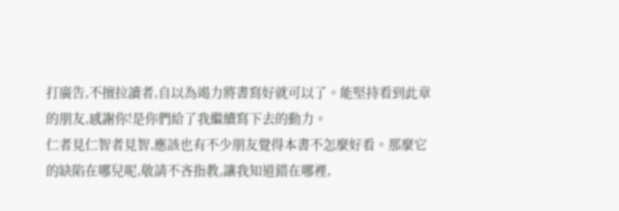打廣告,不擅拉讀者,自以為竭力將書寫好就可以了。能堅持看到此章的朋友,感謝你!是你們給了我繼續寫下去的動力。
仁者見仁智者見智,應該也有不少朋友覺得本書不怎麼好看。那麼它的缺陷在哪兒呢,敬請不吝指教,讓我知道錯在哪裡,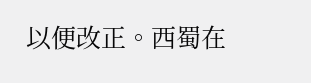以便改正。西蜀在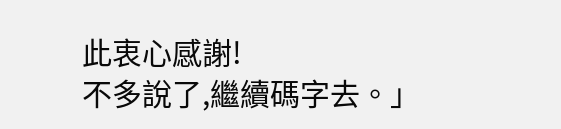此衷心感謝!
不多說了,繼續碼字去。」